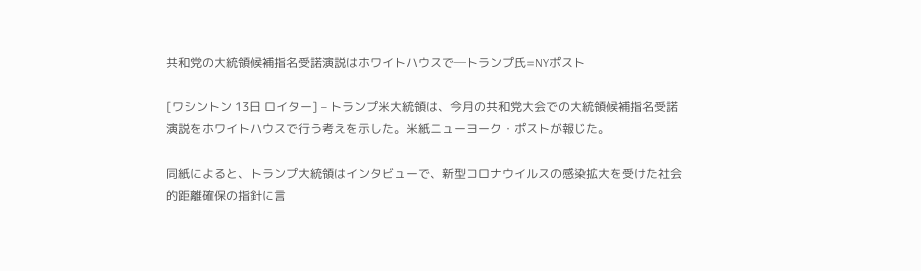共和党の大統領候補指名受諾演説はホワイトハウスで─トランプ氏=NYポスト

[ワシントン 13日 ロイター] – トランプ米大統領は、今月の共和党大会での大統領候補指名受諾演説をホワイトハウスで行う考えを示した。米紙ニューヨーク・ポストが報じた。

同紙によると、トランプ大統領はインタビューで、新型コロナウイルスの感染拡大を受けた社会的距離確保の指針に言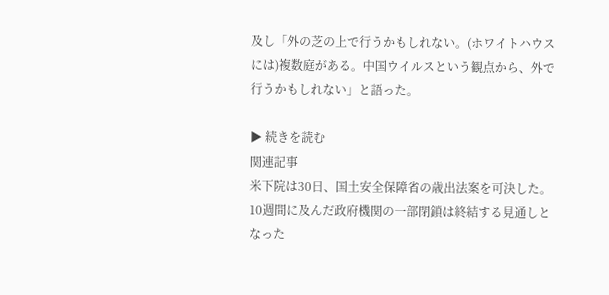及し「外の芝の上で行うかもしれない。(ホワイトハウスには)複数庭がある。中国ウイルスという観点から、外で行うかもしれない」と語った。

▶ 続きを読む
関連記事
米下院は30日、国土安全保障省の歳出法案を可決した。10週間に及んだ政府機関の一部閉鎖は終結する見通しとなった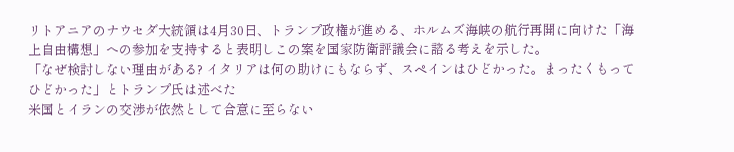リトアニアのナウセダ大統領は4月30日、トランプ政権が進める、ホルムズ海峡の航行再開に向けた「海上自由構想」への参加を支持すると表明しこの案を国家防衛評議会に諮る考えを示した。
「なぜ検討しない理由がある? イタリアは何の助けにもならず、スペインはひどかった。まったくもってひどかった」とトランプ氏は述べた
米国とイランの交渉が依然として合意に至らない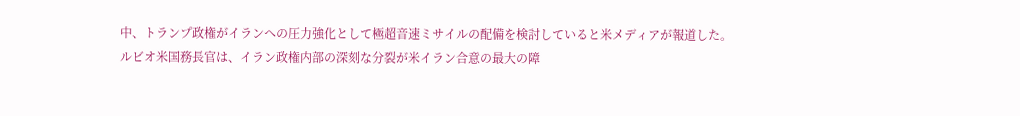中、トランプ政権がイランへの圧力強化として極超音速ミサイルの配備を検討していると米メディアが報道した。
ルビオ米国務長官は、イラン政権内部の深刻な分裂が米イラン合意の最大の障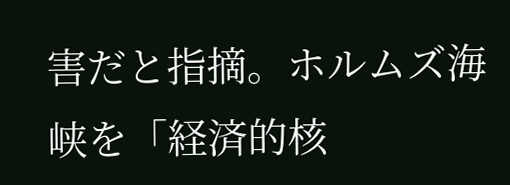害だと指摘。ホルムズ海峡を「経済的核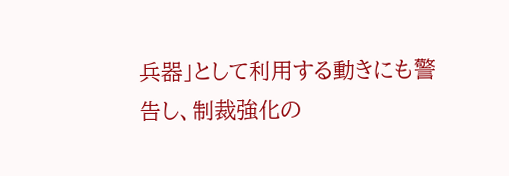兵器」として利用する動きにも警告し、制裁強化の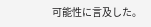可能性に言及した。